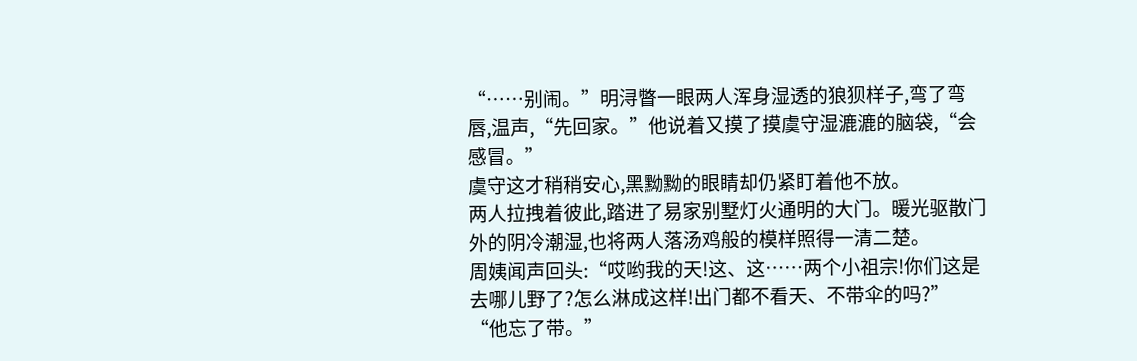“……别闹。”明浔瞥一眼两人浑身湿透的狼狈样子,弯了弯唇,温声,“先回家。”他说着又摸了摸虞守湿漉漉的脑袋,“会感冒。”
虞守这才稍稍安心,黑黝黝的眼睛却仍紧盯着他不放。
两人拉拽着彼此,踏进了易家别墅灯火通明的大门。暖光驱散门外的阴冷潮湿,也将两人落汤鸡般的模样照得一清二楚。
周姨闻声回头:“哎哟我的天!这、这……两个小祖宗!你们这是去哪儿野了?怎么淋成这样!出门都不看天、不带伞的吗?”
“他忘了带。”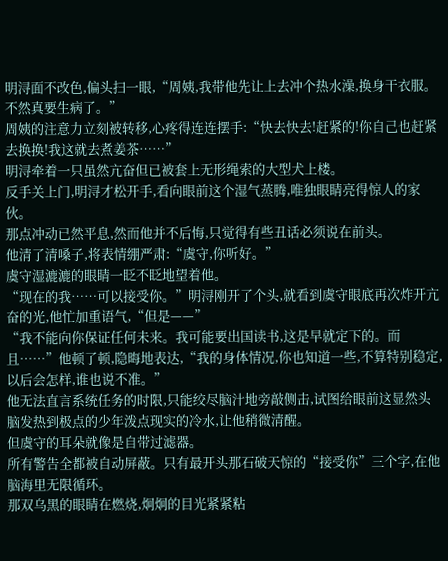明浔面不改色,偏头扫一眼,“周姨,我带他先让上去冲个热水澡,换身干衣服。不然真要生病了。”
周姨的注意力立刻被转移,心疼得连连摆手:“快去快去!赶紧的!你自己也赶紧去换换!我这就去煮姜茶……”
明浔牵着一只虽然亢奋但已被套上无形绳索的大型犬上楼。
反手关上门,明浔才松开手,看向眼前这个湿气蒸腾,唯独眼睛亮得惊人的家伙。
那点冲动已然平息,然而他并不后悔,只觉得有些丑话必须说在前头。
他清了清嗓子,将表情绷严肃:“虞守,你听好。”
虞守湿漉漉的眼睛一眨不眨地望着他。
“现在的我……可以接受你。”明浔刚开了个头,就看到虞守眼底再次炸开亢奋的光,他忙加重语气,“但是——”
“我不能向你保证任何未来。我可能要出国读书,这是早就定下的。而且……”他顿了顿,隐晦地表达,“我的身体情况,你也知道一些,不算特别稳定,以后会怎样,谁也说不准。”
他无法直言系统任务的时限,只能绞尽脑汁地旁敲侧击,试图给眼前这显然头脑发热到极点的少年泼点现实的冷水,让他稍微清醒。
但虞守的耳朵就像是自带过滤器。
所有警告全都被自动屏蔽。只有最开头那石破天惊的“接受你”三个字,在他脑海里无限循环。
那双乌黑的眼睛在燃烧,炯炯的目光紧紧粘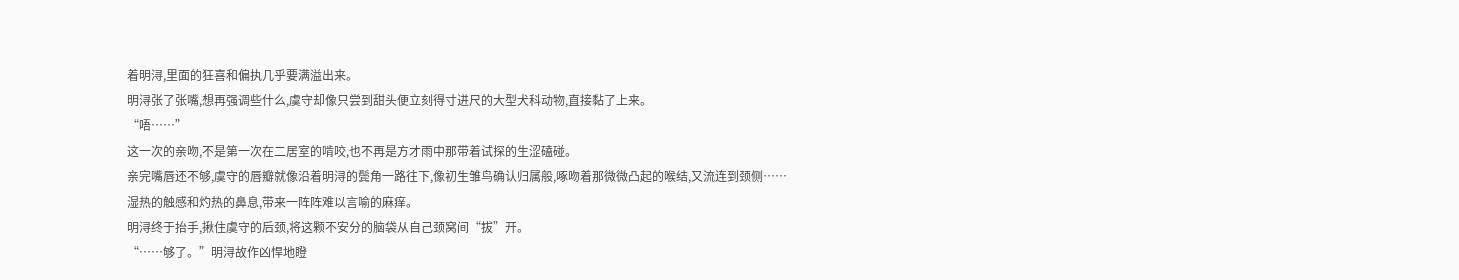着明浔,里面的狂喜和偏执几乎要满溢出来。
明浔张了张嘴,想再强调些什么,虞守却像只尝到甜头便立刻得寸进尺的大型犬科动物,直接黏了上来。
“唔……”
这一次的亲吻,不是第一次在二居室的啃咬,也不再是方才雨中那带着试探的生涩磕碰。
亲完嘴唇还不够,虞守的唇瓣就像沿着明浔的鬓角一路往下,像初生雏鸟确认归属般,啄吻着那微微凸起的喉结,又流连到颈侧……
湿热的触感和灼热的鼻息,带来一阵阵难以言喻的麻痒。
明浔终于抬手,揪住虞守的后颈,将这颗不安分的脑袋从自己颈窝间“拔”开。
“……够了。”明浔故作凶悍地瞪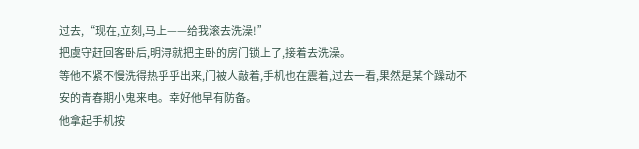过去,“现在,立刻,马上——给我滚去洗澡!”
把虞守赶回客卧后,明浔就把主卧的房门锁上了,接着去洗澡。
等他不紧不慢洗得热乎乎出来,门被人敲着,手机也在震着,过去一看,果然是某个躁动不安的青春期小鬼来电。幸好他早有防备。
他拿起手机按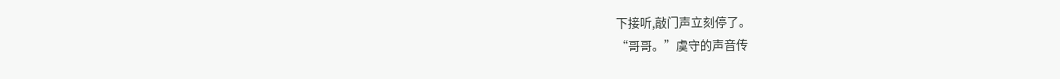下接听,敲门声立刻停了。
“哥哥。”虞守的声音传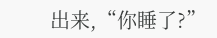出来,“你睡了?”